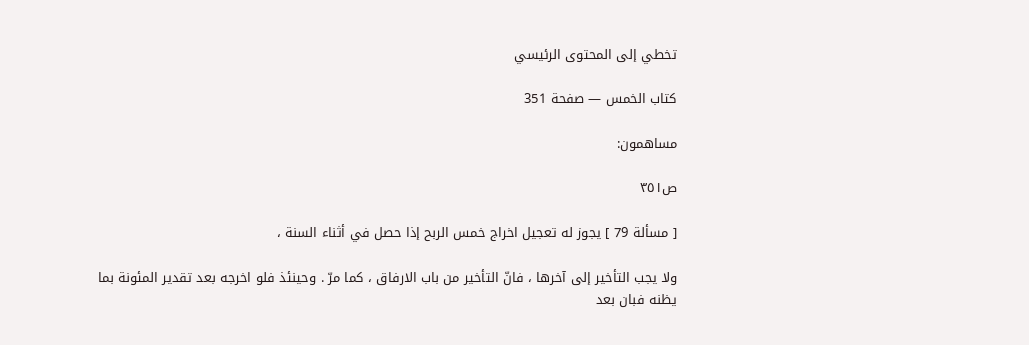تخطي إلى المحتوى الرئيسي

كتاب الخمس — صفحة 351

مساهمون:

ص٣٥١

[ مسألة 79 ] يجوز له تعجيل اخراج خمس الربح إذا حصل في أثناء السنة ،

ولا يجب التأخير إلى آخرها ، فانّ التأخير من باب الارفاق ، كما مرّ . وحينئذ فلو اخرجه بعد تقدير المئونة بما يظنه فبان بعد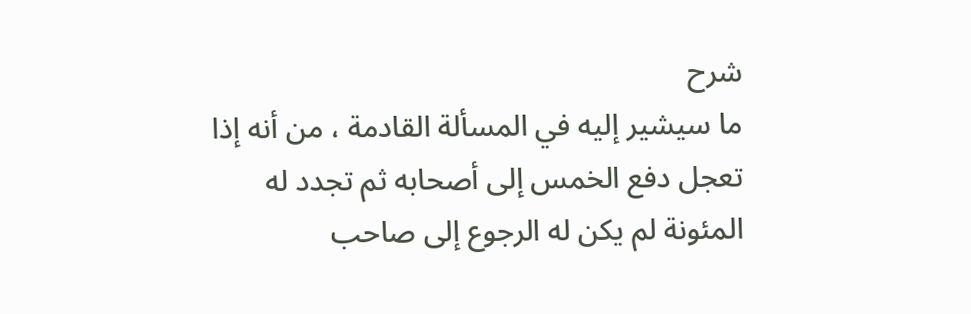شرح
ما سيشير إليه في المسألة القادمة ، من أنه إذا تعجل دفع الخمس إلى أصحابه ثم تجدد له المئونة لم يكن له الرجوع إلى صاحب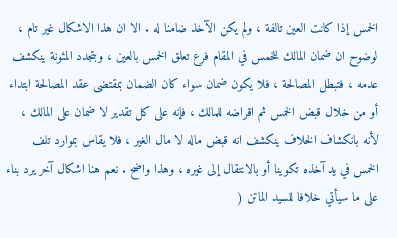الخمس إذا كانت العين تالفة ، ولم يكن الآخذ ضامنا له . الا ان هذا الاشكال غير تام ، لوضوح ان ضمان المالك للخمس في المقام فرع تعلق الخمس بالعين ، وبتجدد المئونة ينكشف عدمه ، فتبطل المصالحة ، فلا يكون ضمان سواء كان الضمان بمقتضى عقد المصالحة ابتداء أو من خلال قبض الخمس ثم اقراضه للمالك ، فإنه على كل تقدير لا ضمان على المالك ، لأنه بانكشاف الخلاف ينكشف انه قبض ماله لا مال الغير ، فلا يقاس بموارد تلف الخمس في يد آخذه تكوينا أو بالانتقال إلى غيره ، وهذا واضح . نعم هنا اشكال آخر يرد بناء على ما سيأتي خلافا للسيد الماتن (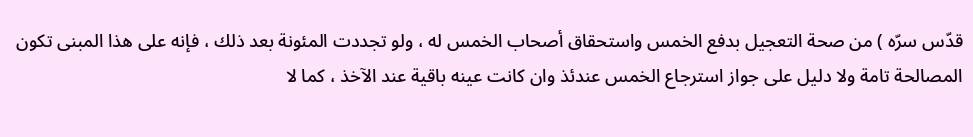قدّس سرّه ) من صحة التعجيل بدفع الخمس واستحقاق أصحاب الخمس له ، ولو تجددت المئونة بعد ذلك ، فإنه على هذا المبنى تكون المصالحة تامة ولا دليل على جواز استرجاع الخمس عندئذ وان كانت عينه باقية عند الآخذ ، كما لا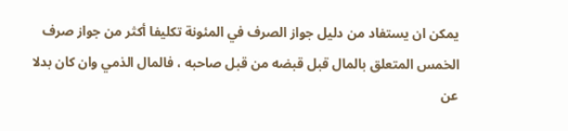يمكن ان يستفاد من دليل جواز الصرف في المئونة تكليفا أكثر من جواز صرف الخمس المتعلق بالمال قبل قبضه من قبل صاحبه ، فالمال الذمي وان كان بدلا عن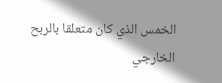الخمس الذي كان متعلقا بالربح الخارجي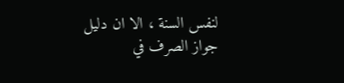لنفس السنة ، الا ان دليل جواز الصرف في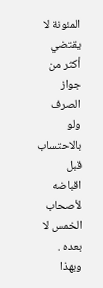المئونة لا يقتضي أكثر من جواز الصرف ولو بالاحتساب قبل اقباضه لأصحاب الخمس لا بعده . وبهذا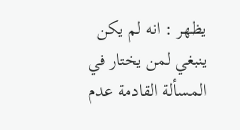يظهر : انه لم يكن ينبغي لمن يختار في المسألة القادمة عدم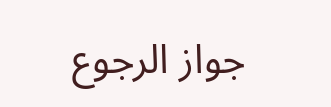جواز الرجوع